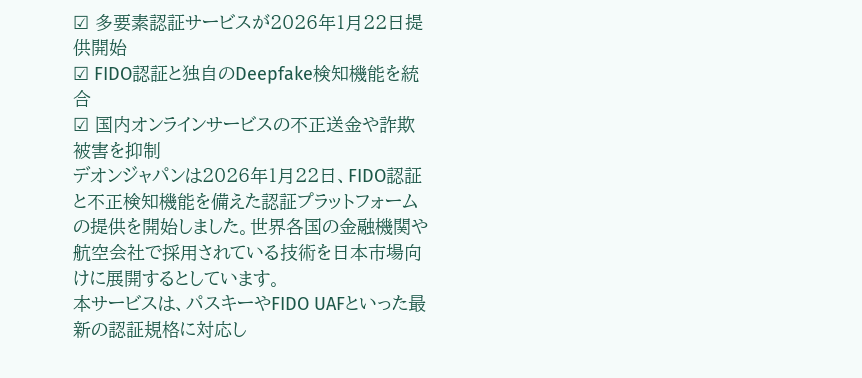☑ 多要素認証サービスが2026年1月22日提供開始
☑ FIDO認証と独自のDeepfake検知機能を統合
☑ 国内オンラインサービスの不正送金や詐欺被害を抑制
デオンジャパンは2026年1月22日、FIDO認証と不正検知機能を備えた認証プラットフォームの提供を開始しました。世界各国の金融機関や航空会社で採用されている技術を日本市場向けに展開するとしています。
本サービスは、パスキーやFIDO UAFといった最新の認証規格に対応し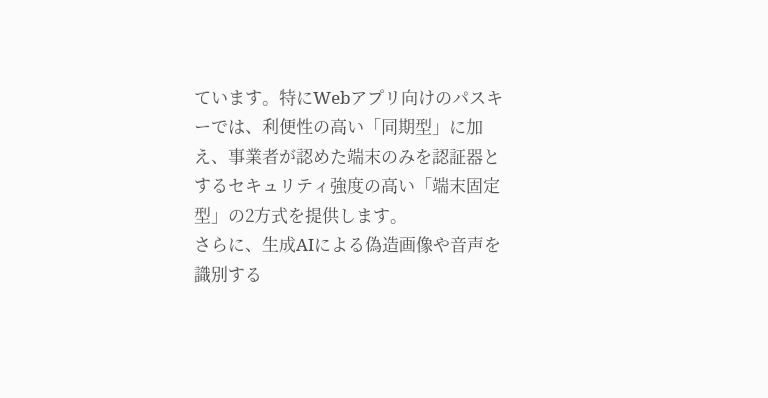ています。特にWebアプリ向けのパスキーでは、利便性の高い「同期型」に加え、事業者が認めた端末のみを認証器とするセキュリティ強度の高い「端末固定型」の2方式を提供します。
さらに、生成AIによる偽造画像や音声を識別する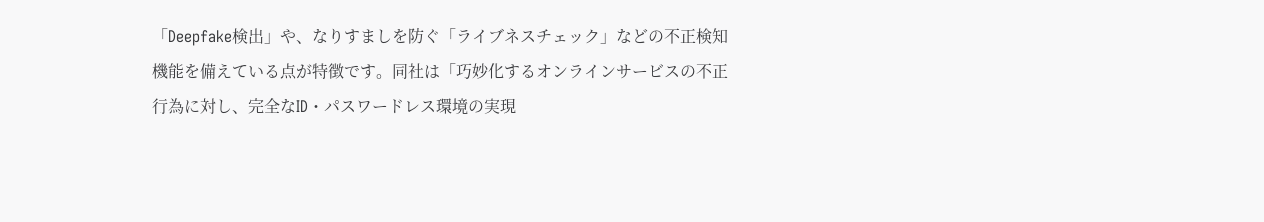「Deepfake検出」や、なりすましを防ぐ「ライブネスチェック」などの不正検知機能を備えている点が特徴です。同社は「巧妙化するオンラインサービスの不正行為に対し、完全なID・パスワードレス環境の実現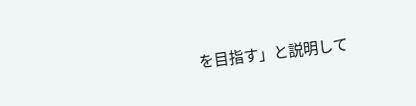を目指す」と説明して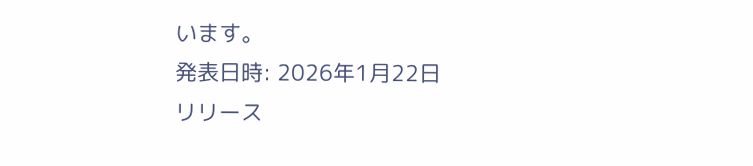います。
発表日時: 2026年1月22日
リリース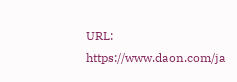URL: https://www.daon.com/ja